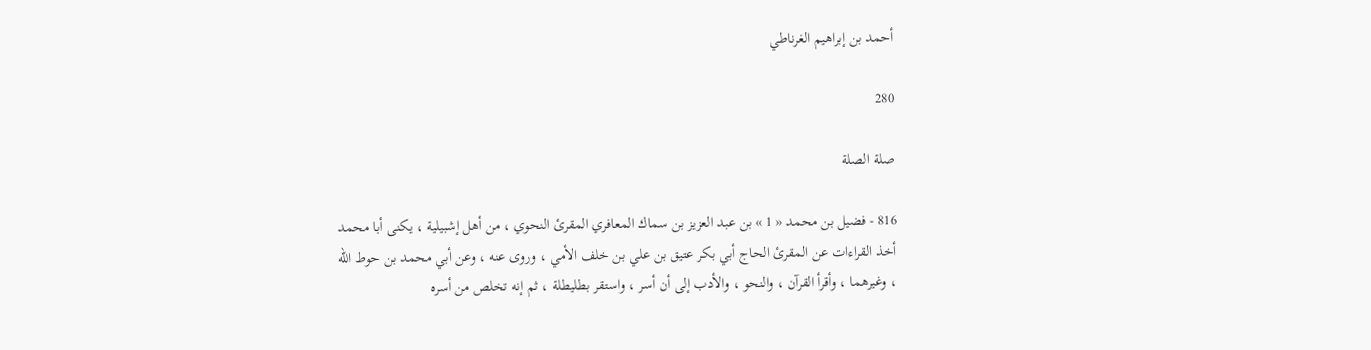أحمد بن إبراهيم الغرناطي

280

صلة الصلة

816 - فضيل بن محمد « 1 » بن عبد العزيز بن سماك المعافري المقرئ النحوي ، من أهل إشبيلية ، يكنى أبا محمد أخذ القراءات عن المقرئ الحاج أبي بكر عتيق بن علي بن خلف الأمي ، وروى عنه ، وعن أبي محمد بن حوط اللّه ، وغيرهما ، وأقرأ القرآن ، والنحو ، والأدب إلى أن أسر ، واستقر بطليطلة ، ثم إنه تخلص من أسره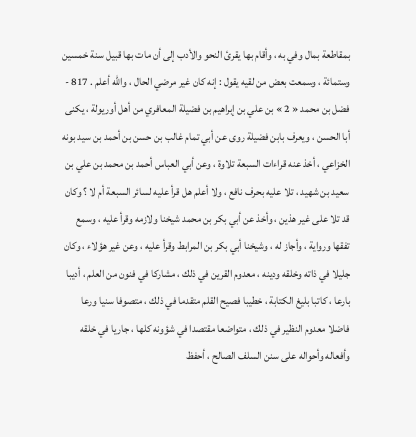بمقاطعة بمال وفي به ، وأقام بها يقرئ النحو والأدب إلى أن مات بها قبيل سنة خمسين وستمائة ، وسمعت بعض من لقيه يقول : إنه كان غير مرضي الحال ، واللّه أعلم . 817 - فضل بن محمد « 2 » بن علي بن إبراهيم بن فضيلة المعافري من أهل أوريولة ، يكنى أبا الحسن ، ويعرف بابن فضيلة روى عن أبي تمام غالب بن حسن بن أحمد بن سيد بونه الخزاعي ، أخذ عنه قراءات السبعة تلاوة ، وعن أبي العباس أحمد بن محمد بن علي بن سعيد بن شهيد ، تلا عليه بحرف نافع ، ولا أعلم هل قرأ عليه لسائر السبعة أم لا ؟ وكان قد تلا على غير هذين ، وأخذ عن أبي بكر بن محمد شيخنا ولازمه وقرأ عليه ، وسمع تفقها ورواية ، وأجاز له ، وشيخنا أبي بكر بن المرابط وقرأ عليه ، وعن غير هؤلاء ، وكان جليلا في ذاته وخلقه ودينه ، معدوم القرين في ذلك ، مشاركا في فنون من العلم ، أديبا بارعا ، كاتبا بليغ الكتابة ، خطيبا فصيح القلم متقدما في ذلك ، متصوفا سنيا ورعا فاضلا معدوم النظير في ذلك ، متواضعا مقتصدا في شؤونه كلها ، جاريا في خلقه وأفعاله وأحواله على سنن السلف الصالح ، أحفظ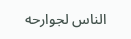الناس لجوارحه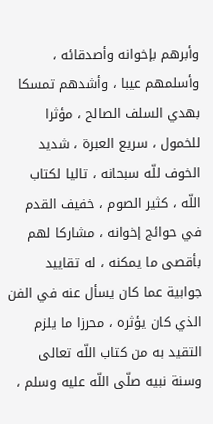وأبرهم بإخوانه وأصدقائه ، وأسلمهم عيبا ، وأشدهم تمسكا بهدي السلف الصالح ، مؤثرا للخمول ، سريع العبرة ، شديد الخوف للّه سبحانه ، تاليا لكتاب اللّه ، كثير الصوم ، خفيف القدم في حوائج إخوانه ، مشاركا لهم بأقصى ما يمكنه ، له تقاييد جوابية عما كان يسأل عنه في الفن الذي كان يؤثره ، محرزا ما يلزم التقيد به من كتاب اللّه تعالى وسنة نبيه صلّى اللّه عليه وسلم ،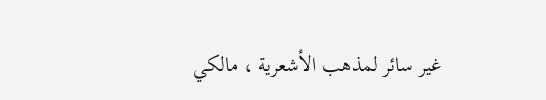غير سائر لمذهب الأشعرية ، مالكي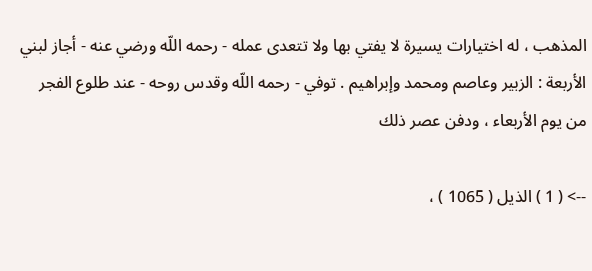المذهب ، له اختيارات يسيرة لا يفتي بها ولا تتعدى عمله - رحمه اللّه ورضي عنه - أجاز لبني الأربعة : الزبير وعاصم ومحمد وإبراهيم . توفي - رحمه اللّه وقدس روحه - عند طلوع الفجر من يوم الأربعاء ، ودفن عصر ذلك

--> ( 1 ) الذيل ( 1065 ) ،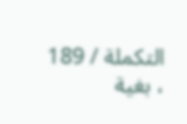التكملة / 189 ، بغية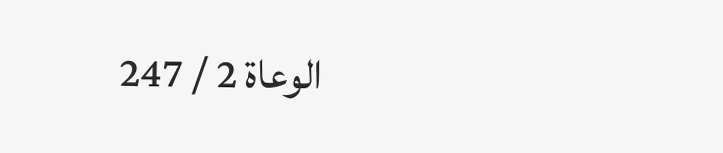الوعاة 2 / 247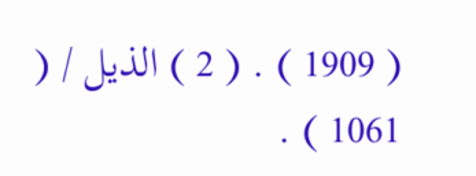( 1909 ) . ( 2 ) الذيل / ( 1061 ) .